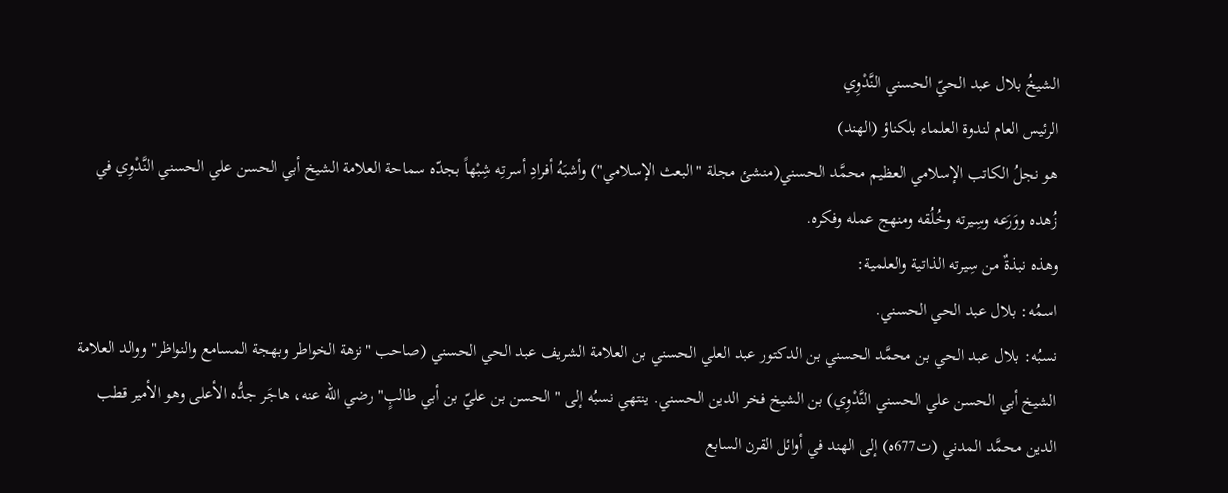الشيخُ بلال عبد الحيّ الحسني النَّدْوِي
الرئيس العام لندوة العلماء بلكناؤ (الهند)
هو نجلُ الكاتب الإسلامي العظيم محمَّد الحسني(منشئ مجلة "البعث الإسلامي") وأشبَهُ أفرادِ أسرتِه شِبْهاً بجدّه سماحة العلامة الشيخ أبي الحسن علي الحسني النَّدْوِي في زُهده ووَرَعه وسِيرته وخُلُقه ومنهج عمله وفكره.
وهذه نبذةٌ من سِيرته الذاتية والعلمية:
اسمُه: بلال عبد الحي الحسني.
نسبُه: بلال عبد الحي بن محمَّد الحسني بن الدكتور عبد العلي الحسني بن العلامة الشريف عبد الحي الحسني (صاحب "نزهة الخواطر وبهجة المسامع والنواظر" ووالد العلامة الشيخ أبي الحسن علي الحسني النَّدْوِي) بن الشيخ فخر الدين الحسني. ينتهي نسبُه إلى "الحسن بن عليّ بن أبي طالبٍ" رضي الله عنه، هاجَر جدُّه الأعلى وهو الأمير قطب الدين محمَّد المدني (ت677ه) إلى الهند في أوائل القرن السابع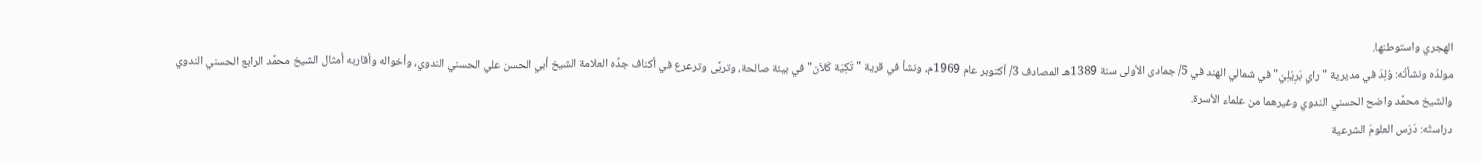الهجري واستوطنها.
مولدُه ونشأتُه: وُلِدَ في مديرية "راي بَرِيْلِيّ" في شمالي الهند في 5/ جمادى الأولى سنة 1389هـ المصادف 3/ أكتوبر عام 1969م، ونشأ في قرية "تَكِيَة كَلاَن" في بيئة صالحة، وتربَّى وترعرع في أكناف جدِّه العلامة الشيخ أبي الحسن علي الحسني الندوي، وأخواله وأقاربه أمثال الشيخ محمَّد الرابع الحسني الندوي والشيخ محمَّد واضح الحسني الندوي وغيرهما من علماء الأسرة.
دراستُه: دَرَس العلومَ الشرعية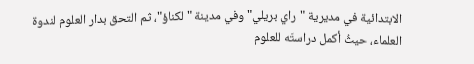الابتدائية في مديرية "راي بريلي" وفي مدينة "لكناؤ"، ثم التحق بدار العلوم لندوة العلماء، حيثُ أكمل دراستَه للعلوم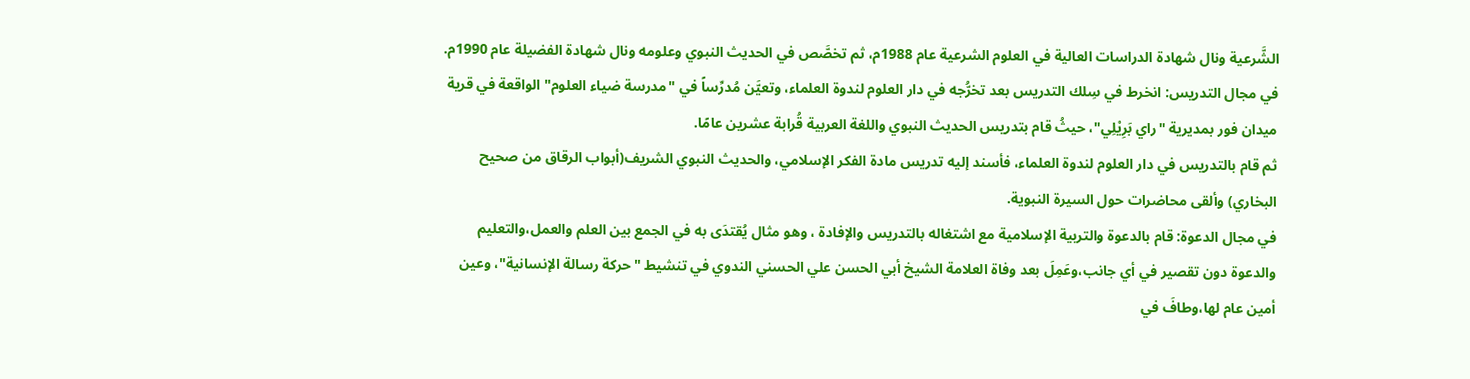الشَّرعية ونال شهادة الدراسات العالية في العلوم الشرعية عام 1988م، ثم تخصَّص في الحديث النبوي وعلومه ونال شهادة الفضيلة عام 1990م.
في مجال التدريس: انخرط في سِلك التدريس بعد تخرُّجه في دار العلوم لندوة العلماء، وتعيَّن مُدرِّساً في "مدرسة ضياء العلوم" الواقعة في قرية ميدان فور بمديرية "راي بَرِيْلِي"، حيثُ قام بتدريس الحديث النبوي واللغة العربية قُرابة عشرين عامًا.
ثم قام بالتدريس في دار العلوم لندوة العلماء، فأسند إليه تدريس مادة الفكر الإسلامي، والحديث النبوي الشريف(أبواب الرقاق من صحيح البخاري) وألقى محاضرات حول السيرة النبوية.
في مجال الدعوة: قام بالدعوة والتربية الإسلامية مع اشتغاله بالتدريس والإفادة ، وهو مثال يُقتدَى به في الجمع بين العلم والعمل،والتعليم والدعوة دون تقصير في أي جانب،وعَمِلَ بعد وفاة العلامة الشيخ أبي الحسن علي الحسني الندوي في تنشيط "حركة رسالة الإنسانية"، وعين أمين عام لها،وطافَ في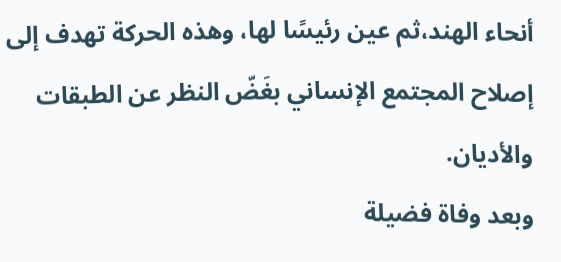أنحاء الهند،ثم عين رئيسًا لها، وهذه الحركة تهدف إلى إصلاح المجتمع الإنساني بغَضّ النظر عن الطبقات والأديان.
وبعد وفاة فضيلة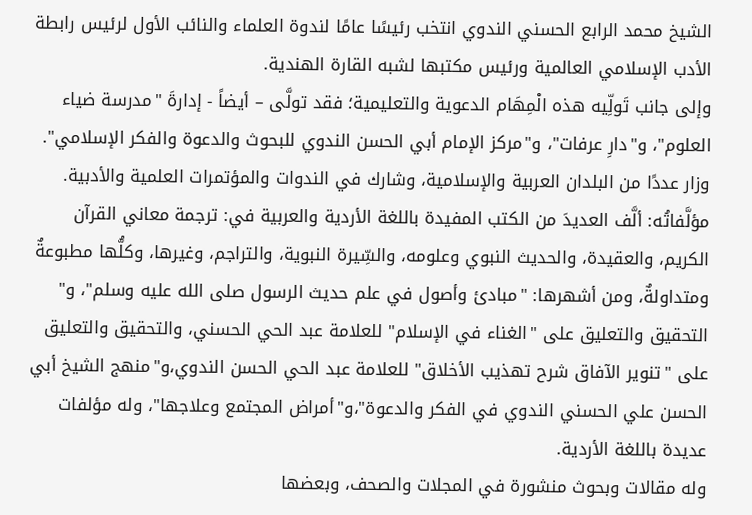الشيخ محمد الرابع الحسني الندوي انتخب رئيسًا عامًا لندوة العلماء والنائب الأول لرئيس رابطة الأدب الإسلامي العالمية ورئيس مكتبها لشبه القارة الهندية.
وإلى جانب تَولِّيه هذه الْمِهَام الدعوية والتعليمية؛ فقد تولَّى – أيضاً - إدارةَ "مدرسة ضياء العلوم"، و"دارِ عرفات"، و"مركز الإمام أبي الحسن الندوي للبحوث والدعوة والفكر الإسلامي".
وزار عددًا من البلدان العربية والإسلامية، وشارك في الندوات والمؤتمرات العلمية والأدبية.
مؤلَّفاتُه: ألَّف العديدَ من الكتب المفيدة باللغة الأردية والعربية في: ترجمة معاني القرآن الكريم، والعقيدة، والحديث النبوي وعلومه، والسِّيرة النبوية، والتراجم، وغيرها، وكلُّها مطبوعةٌ ومتداولةٌ، ومن أشهرها: "مبادئ وأصول في علم حديث الرسول صلى الله عليه وسلم"، و" التحقيق والتعليق على "الغناء في الإسلام" للعلامة عبد الحي الحسني، والتحقيق والتعليق على "تنوير الآفاق شرح تهذيب الأخلاق" للعلامة عبد الحي الحسن الندوي،و"منهج الشيخ أبي الحسن علي الحسني الندوي في الفكر والدعوة"،و"أمراض المجتمع وعلاجها"، وله مؤلفات عديدة باللغة الأردية.
وله مقالات وبحوث منشورة في المجلات والصحف، وبعضها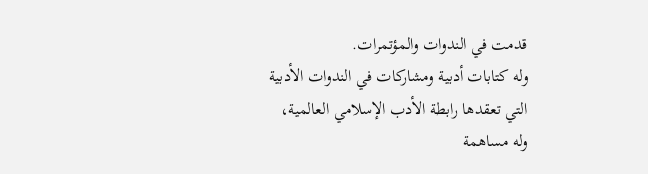قدمت في الندوات والمؤتمرات.
وله كتابات أدبية ومشاركات في الندوات الأدبية التي تعقدها رابطة الأدب الإسلامي العالمية، وله مساهمة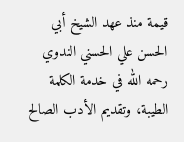قيمة منذ عهد الشيخ أبي الحسن علي الحسني الندوي رحمه الله في خدمة الكلمة الطيبة، وتقديم الأدب الصالح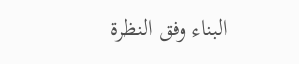البناء وفق النظرة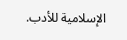الإسلامية للأدب.